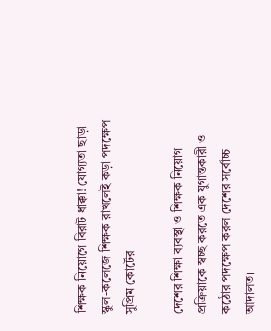শিক্ষক নিয়োগে বিরাট ধাক্কা! যোগ্যতা ছাড়া স্কুল-কলেজে শিক্ষক রাখলেই কড়া পদক্ষেপ সুপ্রিম কোর্টের

দেশের শিক্ষা ব্যবস্থা ও শিক্ষক নিয়োগ প্রক্রিয়াকে স্বচ্ছ করতে এক যুগান্তকারী ও কঠোর পদক্ষেপ করল দেশের সর্বোচ্চ আদালত।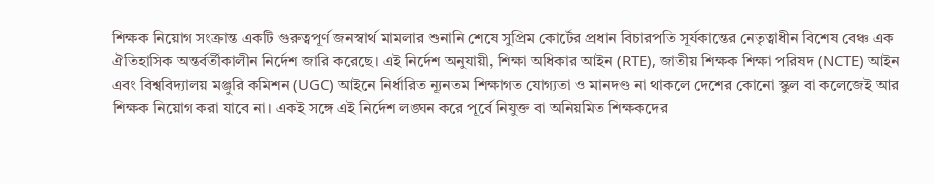শিক্ষক নিয়োগ সংক্রান্ত একটি গুরুত্বপূর্ণ জনস্বার্থ মামলার শুনানি শেষে সুপ্রিম কোর্টের প্রধান বিচারপতি সূর্যকান্তের নেতৃত্বাধীন বিশেষ বেঞ্চ এক ঐতিহাসিক অন্তর্বর্তীকালীন নির্দেশ জারি করেছে। এই নির্দেশ অনুযায়ী, শিক্ষা অধিকার আইন (RTE), জাতীয় শিক্ষক শিক্ষা পরিষদ (NCTE) আইন এবং বিশ্ববিদ্যালয় মঞ্জুরি কমিশন (UGC) আইনে নির্ধারিত ন্যূনতম শিক্ষাগত যোগ্যতা ও মানদণ্ড না থাকলে দেশের কোনো স্কুল বা কলেজেই আর শিক্ষক নিয়োগ করা যাবে না। একই সঙ্গে এই নির্দেশ লঙ্ঘন করে পূর্বে নিযুক্ত বা অনিয়মিত শিক্ষকদের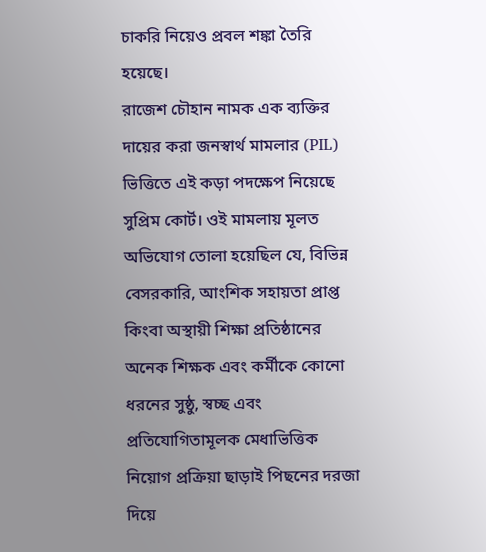চাকরি নিয়েও প্রবল শঙ্কা তৈরি হয়েছে।
রাজেশ চৌহান নামক এক ব্যক্তির দায়ের করা জনস্বার্থ মামলার (PIL) ভিত্তিতে এই কড়া পদক্ষেপ নিয়েছে সুপ্রিম কোর্ট। ওই মামলায় মূলত অভিযোগ তোলা হয়েছিল যে, বিভিন্ন বেসরকারি, আংশিক সহায়তা প্রাপ্ত কিংবা অস্থায়ী শিক্ষা প্রতিষ্ঠানের অনেক শিক্ষক এবং কর্মীকে কোনো ধরনের সুষ্ঠু, স্বচ্ছ এবং প্রতিযোগিতামূলক মেধাভিত্তিক নিয়োগ প্রক্রিয়া ছাড়াই পিছনের দরজা দিয়ে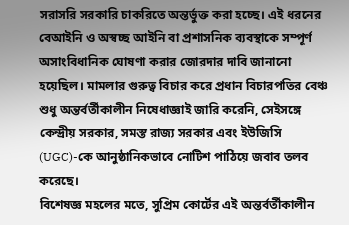সরাসরি সরকারি চাকরিতে অন্তর্ভুক্ত করা হচ্ছে। এই ধরনের বেআইনি ও অস্বচ্ছ আইনি বা প্রশাসনিক ব্যবস্থাকে সম্পূর্ণ অসাংবিধানিক ঘোষণা করার জোরদার দাবি জানানো হয়েছিল। মামলার গুরুত্ব বিচার করে প্রধান বিচারপতির বেঞ্চ শুধু অন্তর্বর্তীকালীন নিষেধাজ্ঞাই জারি করেনি, সেইসঙ্গে কেন্দ্রীয় সরকার, সমস্ত রাজ্য সরকার এবং ইউজিসি (UGC)-কে আনুষ্ঠানিকভাবে নোটিশ পাঠিয়ে জবাব তলব করেছে।
বিশেষজ্ঞ মহলের মতে, সুপ্রিম কোর্টের এই অন্তর্বর্তীকালীন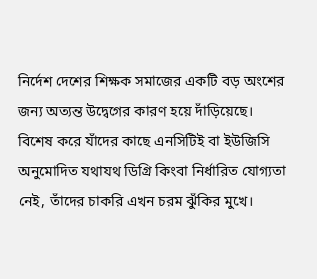নির্দেশ দেশের শিক্ষক সমাজের একটি বড় অংশের জন্য অত্যন্ত উদ্বেগের কারণ হয়ে দাঁড়িয়েছে। বিশেষ করে যাঁদের কাছে এনসিটিই বা ইউজিসি অনুমোদিত যথাযথ ডিগ্রি কিংবা নির্ধারিত যোগ্যতা নেই, তাঁদের চাকরি এখন চরম ঝুঁকির মুখে।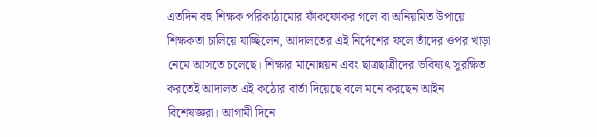এতদিন বহু শিক্ষক পরিকাঠামোর ফাঁকফোকর গলে বা অনিয়মিত উপায়ে শিক্ষকতা চালিয়ে যাচ্ছিলেন, আদালতের এই নির্দেশের ফলে তাঁদের ওপর খাড়া নেমে আসতে চলেছে। শিক্ষার মানোন্নয়ন এবং ছাত্রছাত্রীদের ভবিষ্যৎ সুরক্ষিত করতেই আদালত এই কঠোর বার্তা দিয়েছে বলে মনে করছেন আইন বিশেষজ্ঞরা। আগামী দিনে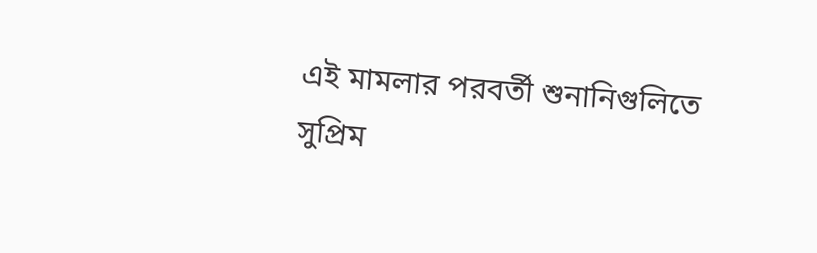এই মামলার পরবর্তী শুনানিগুলিতে সুপ্রিম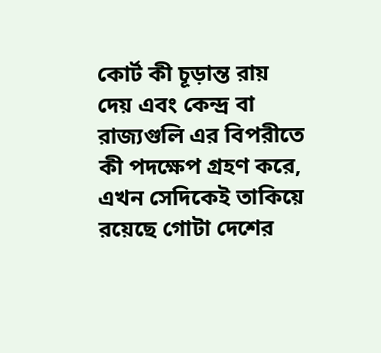কোর্ট কী চূড়ান্ত রায় দেয় এবং কেন্দ্র বা রাজ্যগুলি এর বিপরীতে কী পদক্ষেপ গ্রহণ করে, এখন সেদিকেই তাকিয়ে রয়েছে গোটা দেশের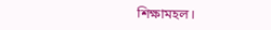শিক্ষামহল।